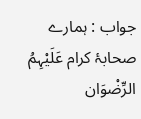جواب : ہمارے صحابۂ کرام عَلَیْہِمُ الرِّضْوَان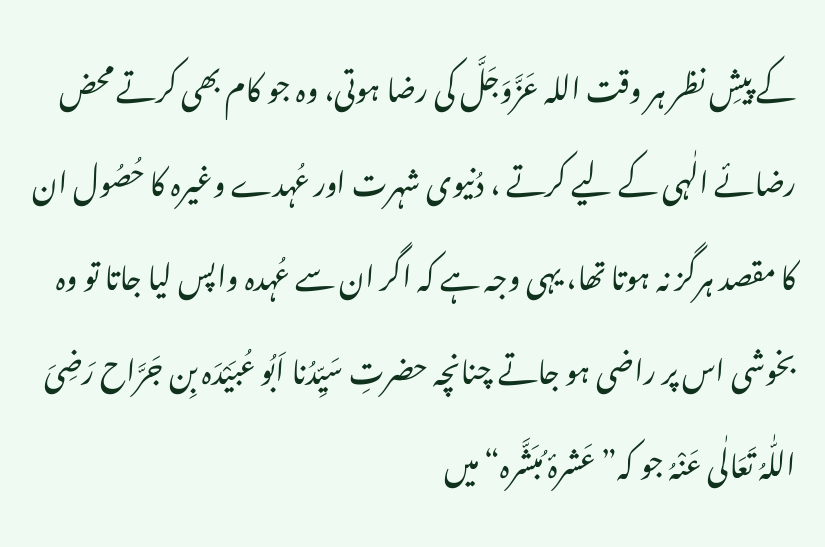کے پیشِ نظر ہر وقت اللہ عَزَّوَجَلَّ کی رضا ہوتی، وہ جو کام بھی کرتے محض رضائے الٰہی کے لیے کرتے ، دُنیوی شہرت اور عُہدے وغیرہ کا حُصُول ان کا مقصد ہرگز نہ ہوتا تھا، یہی وجہ ہے کہ اگر ان سے عُہدہ واپس لیا جاتا تو وہ بخوشی اس پر راضی ہو جاتے چنانچہ حضرتِ سَیِّدُنا اَبُو عُبَیْدَہ بِن جَرَّاح رَضِیَ اللّٰہُ تَعَالٰی عَنْہُ جو کہ”عَشرۂ مُبَشَّرہ“میں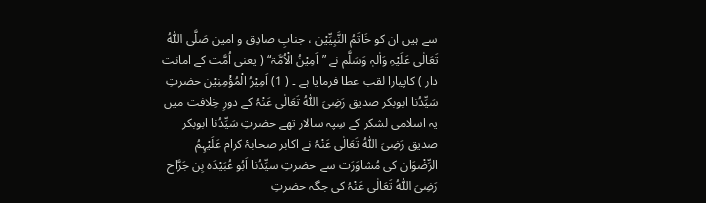سے ہیں ان کو خَاتَمُ النَّبِیِّیْن ، جنابِ صادِق و امین صَلَّی اللّٰہُ تَعَالٰی عَلَیْہِ وَاٰلہٖ وَسَلَّم نے ”اَمِیْنُ الْاُمَّۃ“ ( یعنی اُمَّت کے امانت دار ) کاپیارا لقب عطا فرمایا ہے ۔ ( 1) اَمِیْرُ الْمُؤْمِنِیْن حضرتِ سَیِّدُنا ابوبکر صدیق رَضِیَ اللّٰہُ تَعَالٰی عَنْہُ کے دورِ خِلافت میں یہ اسلامی لشکر کے سِپہ سالار تھے حضرتِ سَیِّدُنا ابوبکر صدیق رَضِیَ اللّٰہُ تَعَالٰی عَنْہُ نے اکابر صحابۂ کرام عَلَیْہِمُ الرِّضْوَان کی مُشاوَرَت سے حضرتِ سیِّدُنا اَبُو عُبَیْدَہ بِن جَرَّاح رَضِیَ اللّٰہُ تَعَالٰی عَنْہُ کی جگہ حضرتِ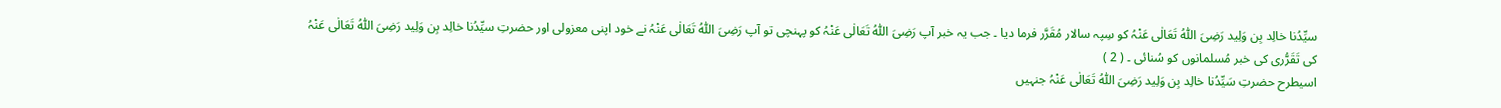سیِّدُنا خالِد بِن وَلِید رَضِیَ اللّٰہُ تَعَالٰی عَنْہُ کو سِپہ سالار مُقَرَّر فرما دیا ۔ جب یہ خبر آپ رَضِیَ اللّٰہُ تَعَالٰی عَنْہُ کو پہنچی تو آپ رَضِیَ اللّٰہُ تَعَالٰی عَنْہُ نے خود اپنی معزولی اور حضرتِ سیِّدُنا خالِد بِن وَلِید رَضِیَ اللّٰہُ تَعَالٰی عَنْہُ کی تَقَرُّری کی خبر مُسلمانوں کو سُنائی ۔ ( 2 )
اسیطرح حضرتِ سَیِّدُنا خالِد بِن وَلِید رَضِیَ اللّٰہُ تَعَالٰی عَنْہُ جنہیں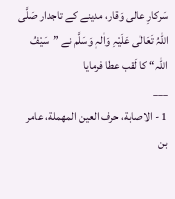سَرکارِ عالی وَقار، مدینے کے تاجدار صَلَّی اللّٰہُ تَعَالٰی عَلَیْہِ وَاٰلہٖ وَسَلَّم نے ”سَیْفُ اللہ“ کا لَقب عطا فرمایا
___
1 - الاصابة، حرف العین المھملة، عامر بن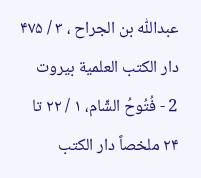عبداللّٰہ بن الجراح ، ۳ / ۴۷۵ دار الکتب العلمیة بیروت
2 - فُتُوحُ الشّام، ۱ / ۲۲ تا ۲۴ ملخصاً دار الکتب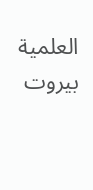العلمية بیروت